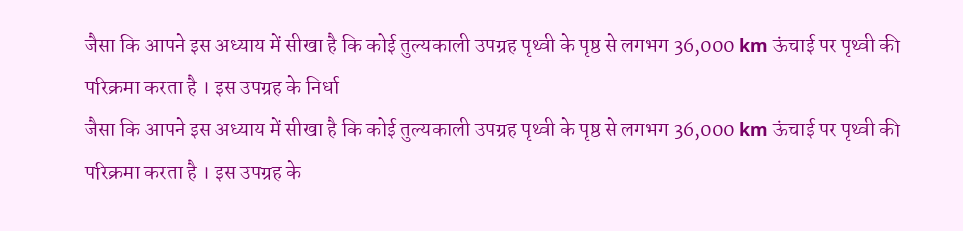जैसा कि आपने इस अध्याय में सीखा है कि कोई तुल्यकाली उपग्रह पृथ्वी के पृष्ठ से लगभग 36,000 km ऊंचाई पर पृथ्वी की परिक्रमा करता है । इस उपग्रह के निर्धा
जैसा कि आपने इस अध्याय में सीखा है कि कोई तुल्यकाली उपग्रह पृथ्वी के पृष्ठ से लगभग 36,000 km ऊंचाई पर पृथ्वी की परिक्रमा करता है । इस उपग्रह के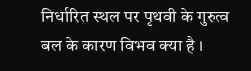निर्धारित स्थल पर पृथवी के गुरुत्व बल के कारण विभव क्या है ।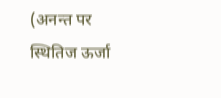(अनन्त पर स्थितिज ऊर्जा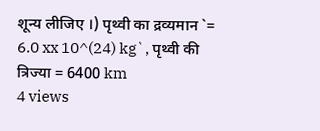शून्य लीजिए ।) पृथ्वी का द्रव्यमान `= 6.0 xx 10^(24) kg`, पृथ्वी की त्रिज्या = 6400 km
4 views